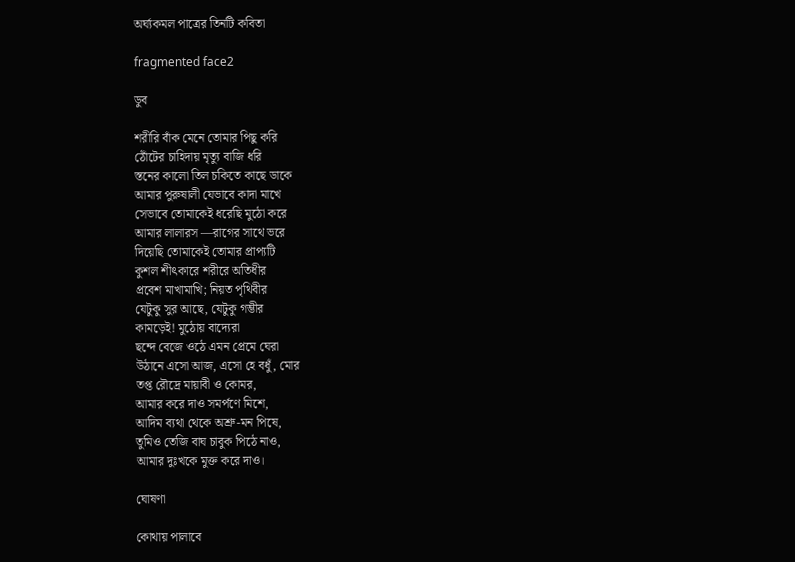অর্ঘ্যকমল পাত্রের তিনটি কবিতা

fragmented face2

ডুব

শরীরি বাঁক মেনে তোমার পিছু করি
ঠোঁটের চাহিদায় মৃত্যু বাজি ধরি
স্তনের কালো তিল চকিতে কাছে ডাকে
আমার পুরুষালী যেভাবে কাদা মাখে
সেভাবে তোমাকেই ধরেছি মুঠো করে
আমার লালারস —রাগের সাথে ভরে
দিয়েছি তোমাকেই তোমার প্রাপ্যটি
কুশল শীৎকারে শরীরে অতিধীর
প্রবেশ মাখামাখি; নিয়ত পৃথিবীর
যেটুকু সুর আছে, যেটুকু গম্ভীর
কামড়েই! মুঠোয় বাদ্যেরা
ছন্দে বেজে ওঠে এমন প্রেমে ঘেরা
উঠানে এসো আজ, এসো হে বধুঁ, মোর
তপ্ত রৌদ্রে মায়াবী ও কোমর,
আমার করে দাও সমর্পণে মিশে,
আদিম ব্যথা থেকে অশ্রু-মন পিষে,
তুমিও তেজি বাঘ চাবুক পিঠে নাও,
আমার দুঃখকে মুক্ত করে দাও।

ঘোষণা

কোথায় পালাবে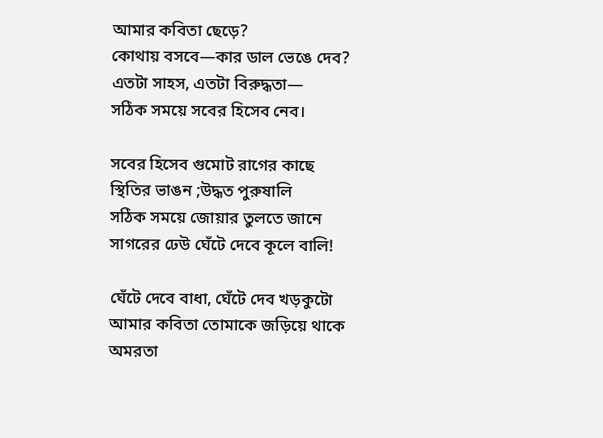আমার কবিতা ছেড়ে?
কোথায় বসবে—কার ডাল ভেঙে দেব?
এতটা সাহস, এতটা বিরুদ্ধতা—
সঠিক সময়ে সবের হিসেব নেব।

সবের হিসেব গুমোট রাগের কাছে
স্থিতির ভাঙন ;উদ্ধত পুরুষালি
সঠিক সময়ে জোয়ার তুলতে জানে
সাগরের ঢেউ ঘেঁটে দেবে কূলে বালি!

ঘেঁটে দেবে বাধা, ঘেঁটে দেব খড়কুটো
আমার কবিতা তোমাকে জড়িয়ে থাকে
অমরতা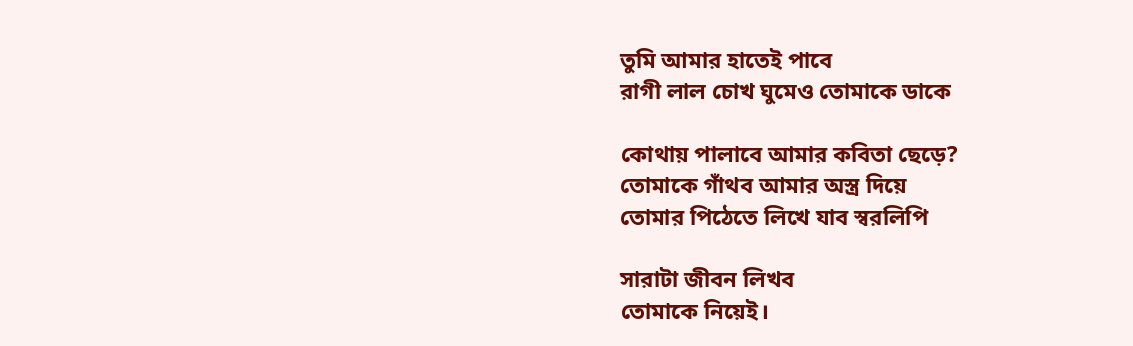তুমি আমার হাতেই পাবে
রাগী লাল চোখ ঘুমেও তোমাকে ডাকে

কোথায় পালাবে আমার কবিতা ছেড়ে?
তোমাকে গাঁথব আমার অস্ত্র দিয়ে
তোমার পিঠেতে লিখে যাব স্বরলিপি

সারাটা জীবন লিখব
তোমাকে নিয়েই।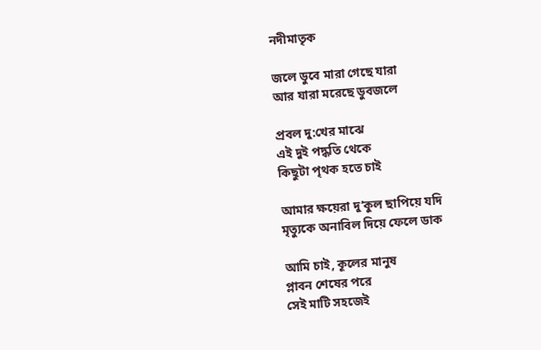নদীমাতৃক

জলে ডুবে মারা গেছে যারা
আর যারা মরেছে ডুবজলে

প্রবল দু:খের মাঝে
এই দুই পদ্ধতি থেকে
কিছুটা পৃথক হতে চাই

আমার ক্ষয়েরা দু’কুল ছাপিয়ে যদি
মৃত্যুকে অনাবিল দিয়ে ফেলে ডাক

আমি চাই, কূলের মানুষ
প্লাবন শেষের পরে
সেই মাটি সহজেই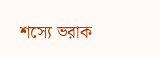শস্যে ভরাক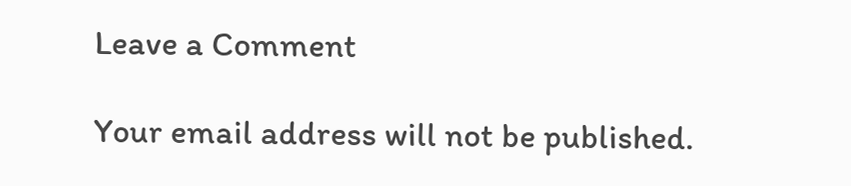Leave a Comment

Your email address will not be published.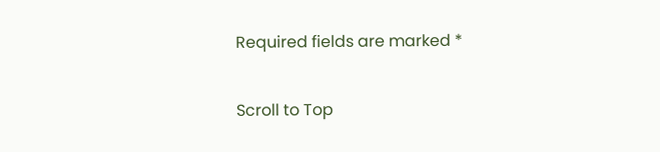Required fields are marked *

Scroll to Top